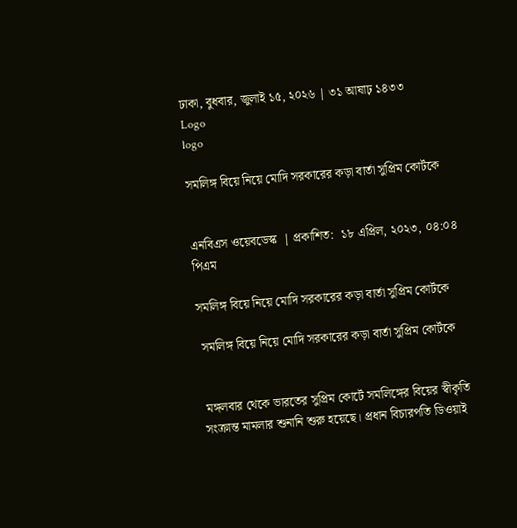ঢাকা, বুধবার, জুলাই ১৫, ২০২৬ | ৩১ আষাঢ় ১৪৩৩
Logo
logo

সমলিঙ্গ বিয়ে নিয়ে মোদি সরকারের কড়া বার্তা সুপ্রিম কোর্টকে


এনবিএস ওয়েবডেস্ক  | প্রকাশিত:  ১৮ এপ্রিল, ২০২৩, ০৪:০৪ পিএম

সমলিঙ্গ বিয়ে নিয়ে মোদি সরকারের কড়া বার্তা সুপ্রিম কোর্টকে

 সমলিঙ্গ বিয়ে নিয়ে মোদি সরকারের কড়া বার্তা সুপ্রিম কোর্টকে


 মঙ্গলবার থেকে ভারতের সুপ্রিম কোর্টে সমলিঙ্গের বিয়ের স্বীকৃতি সংক্রান্ত মামলার শুনানি শুরু হয়েছে। প্রধান বিচারপতি ডিওয়াই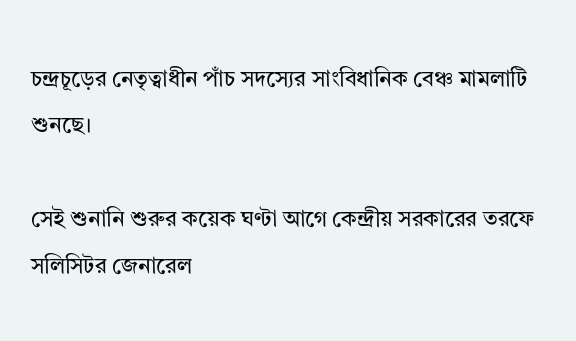চন্দ্রচূড়ের নেতৃত্বাধীন পাঁচ সদস্যের সাংবিধানিক বেঞ্চ মামলাটি শুনছে।

সেই শুনানি শুরুর কয়েক ঘণ্টা আগে কেন্দ্রীয় সরকারের তরফে সলিসিটর জেনারেল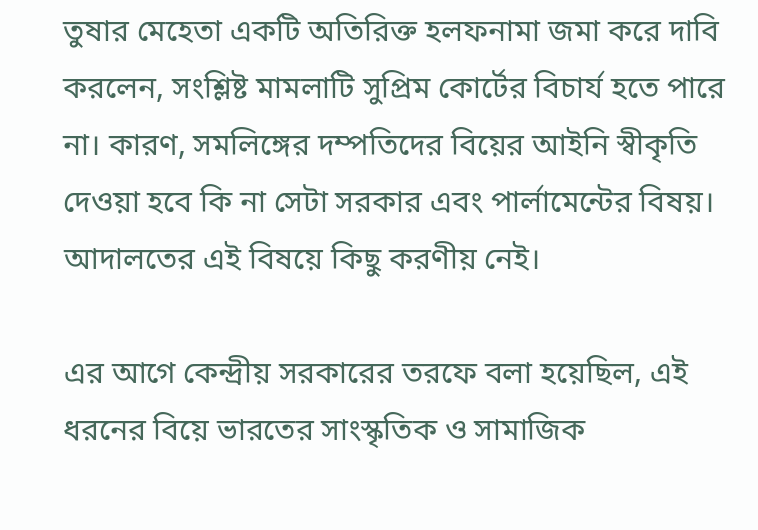তুষার মেহেতা একটি অতিরিক্ত হলফনামা জমা করে দাবি করলেন, সংশ্লিষ্ট মামলাটি সুপ্রিম কোর্টের বিচার্য হতে পারে না। কারণ, সমলিঙ্গের দম্পতিদের বিয়ের আইনি স্বীকৃতি দেওয়া হবে কি না সেটা সরকার এবং পার্লামেন্টের বিষয়। আদালতের এই বিষয়ে কিছু করণীয় নেই।

এর আগে কেন্দ্রীয় সরকারের তরফে বলা হয়েছিল, এই ধরনের বিয়ে ভারতের সাংস্কৃতিক ও সামাজিক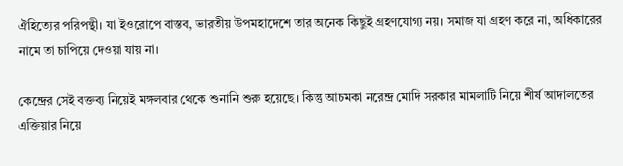ঐহিত্যের পরিপন্থী। যা ইওরোপে বাস্তব, ভারতীয় উপমহাদেশে তার অনেক কিছুই গ্রহণযোগ্য নয়। সমাজ যা গ্রহণ করে না, অধিকারের নামে তা চাপিয়ে দেওয়া যায় না।

কেন্দ্রের সেই বক্তব্য নিয়েই মঙ্গলবার থেকে শুনানি শুরু হয়েছে। কিন্তু আচমকা নরেন্দ্র মোদি সরকার মামলাটি নিয়ে শীর্ষ আদালতের এক্তিয়ার নিয়ে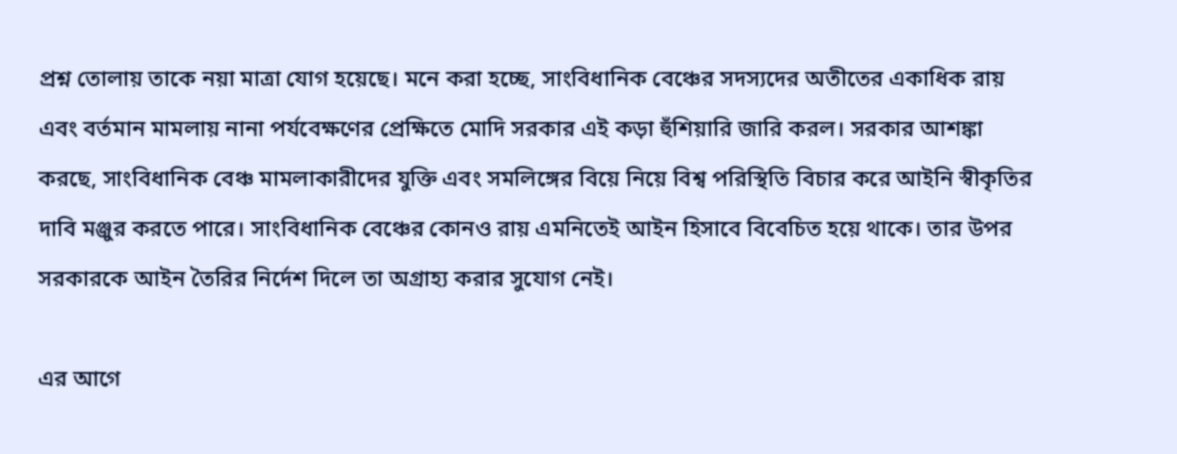প্রশ্ন তোলায় তাকে নয়া মাত্রা যোগ হয়েছে। মনে করা হচ্ছে, সাংবিধানিক বেঞ্চের সদস্যদের অতীতের একাধিক রায় এবং বর্তমান মামলায় নানা পর্যবেক্ষণের প্রেক্ষিতে মোদি সরকার এই কড়া হুঁশিয়ারি জারি করল। সরকার আশঙ্কা করছে, সাংবিধানিক বেঞ্চ মামলাকারীদের যুক্তি এবং সমলিঙ্গের বিয়ে নিয়ে বিশ্ব পরিস্থিতি বিচার করে আইনি স্বীকৃতির দাবি মঞ্জুর করতে পারে। সাংবিধানিক বেঞ্চের কোনও রায় এমনিতেই আইন হিসাবে বিবেচিত হয়ে থাকে। তার উপর সরকারকে আইন তৈরির নির্দেশ দিলে তা অগ্রাহ্য করার সুযোগ নেই।

এর আগে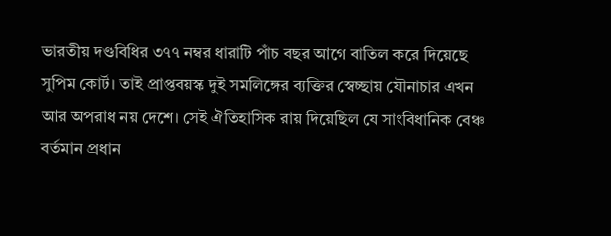ভারতীয় দণ্ডবিধির ৩৭৭ নম্বর ধারাটি পাঁচ বছর আগে বাতিল করে দিয়েছে সুপিম কোর্ট। তাই প্রাপ্তবয়স্ক দুই সমলিঙ্গের ব্যক্তির স্বেচ্ছায় যৌনাচার এখন আর অপরাধ নয় দেশে। সেই ঐতিহাসিক রায় দিয়েছিল যে সাংবিধানিক বেঞ্চ বর্তমান প্রধান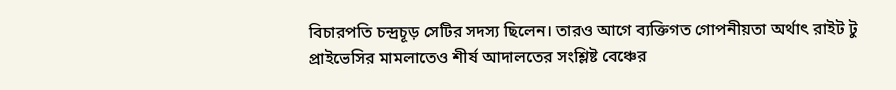বিচারপতি চন্দ্রচূড় সেটির সদস্য ছিলেন। তারও আগে ব্যক্তিগত গোপনীয়তা অর্থাৎ রাইট টু প্রাইভেসির মামলাতেও শীর্ষ আদালতের সংশ্লিষ্ট বেঞ্চের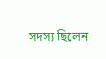সদস্য ছিলেন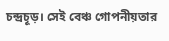চন্দ্রচূড়। সেই বেঞ্চ গোপনীয়তার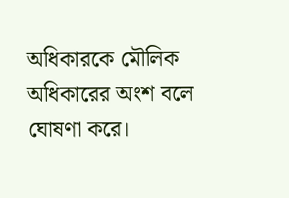অধিকারকে মৌলিক অধিকারের অংশ বলে ঘোষণা করে।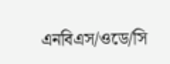এনবিএস/ওডে/সি